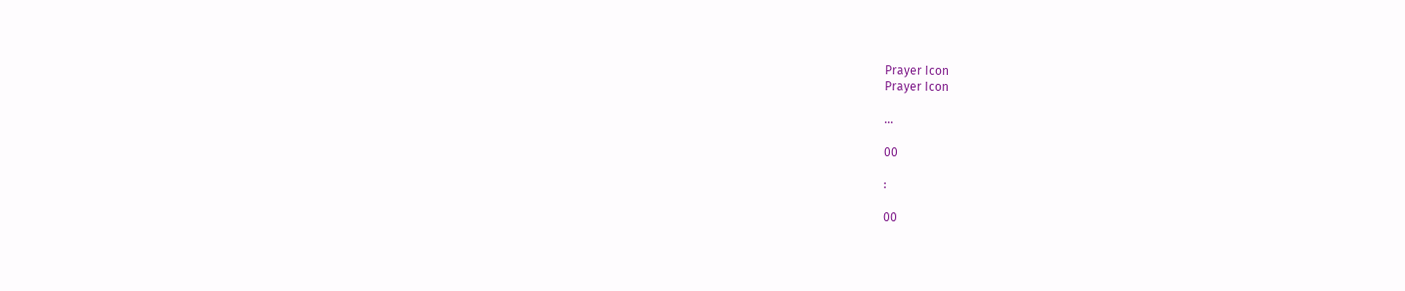Prayer Icon
Prayer Icon

...

00

:

00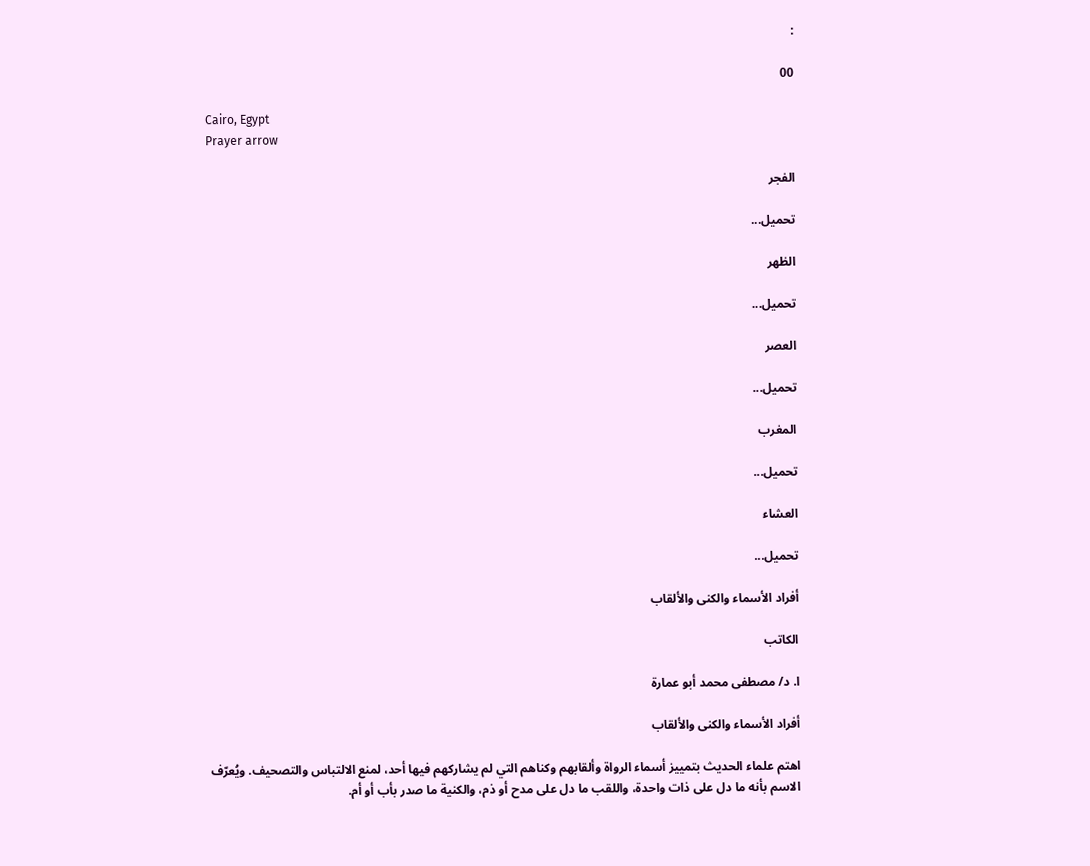:

00

Cairo, Egypt
Prayer arrow

الفجر

تحميل...

الظهر

تحميل...

العصر

تحميل...

المغرب

تحميل...

العشاء

تحميل...

أفراد الأسماء والكنى والألقاب

الكاتب

ا. د/ مصطفى محمد أبو عمارة

أفراد الأسماء والكنى والألقاب

اهتم علماء الحديث بتمييز أسماء الرواة وألقابهم وكناهم التي لم يشاركهم فيها أحد، لمنع الالتباس والتصحيف. ويُعرّف الاسم بأنه ما دل على ذات واحدة، واللقب ما دل على مدح أو ذم، والكنية ما صدر بأب أو أم.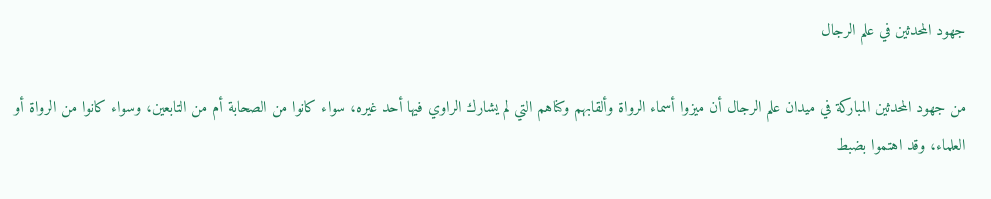جهود المحدثين في علم الرجال

من جهود المحدثين المباركة في ميدان علم الرجال أن ميزوا أسماء الرواة وألقابهم وكناهم التي لم يشارك الراوي فيها أحد غيره، سواء كانوا من الصحابة أم من التابعين، وسواء كانوا من الرواة أو العلماء، وقد اهتموا بضبط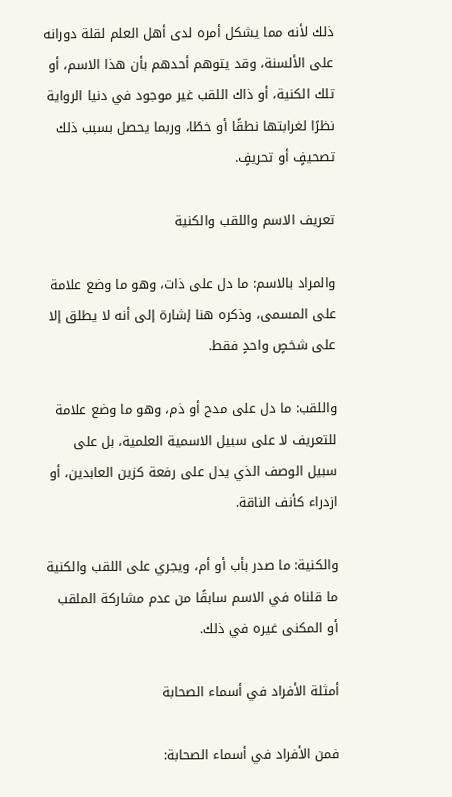ذلك لأنه مما يشكل أمره لدى أهل العلم لقلة دورانه على الألسنة، وقد يتوهم أحدهم بأن هذا الاسم، أو تلك الكنية، أو ذاك اللقب غير موجود في دنيا الرواية نظرًا لغرابتها نطقًا أو خطًا، وربما يحصل بسبب ذلك تصحيفٍ أو تحريفٍ.

تعريف الاسم واللقب والكنية

والمراد بالاسم: ما دل على ذات، وهو ما وضع علامة على المسمى، وذكره هنا إشارة إلى أنه لا يطلق إلا على شخصٍ واحدٍ فقط.

واللقب: ما دل على مدح أو ذم، وهو ما وضع علامة للتعريف لا على سبيل الاسمية العلمية، بل على سبيل الوصف الذي يدل على رفعة كزين العابدين، أو ازدراء كأنف الناقة.

والكنية: ما صدر بأب أو أم، ويجري على اللقب والكنية ما قلناه في الاسم سابقًا من عدم مشاركة الملقب أو المكنى غيره في ذلك.

أمثلة الأفراد في أسماء الصحابة

فمن الأفراد في أسماء الصحابة: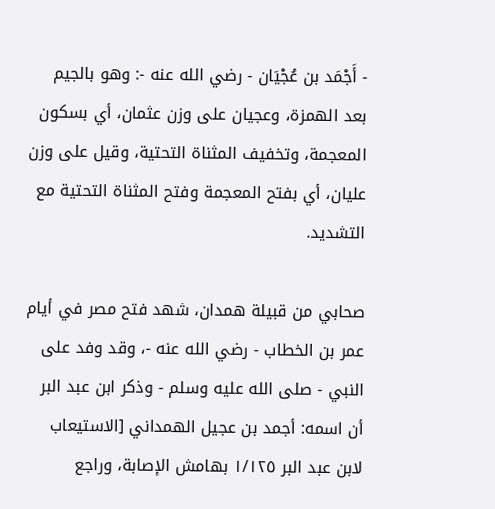- أَجْمَد بن عُجْيَان - رضي الله عنه -: وهو بالجيم بعد الهمزة، وعجيان على وزن عثمان، أي بسكون المعجمة، وتخفيف المثناة التحتية، وقيل على وزن عليان، أي بفتح المعجمة وفتح المثناة التحتية مع التشديد.

صحابي من قبيلة همدان، شهد فتح مصر في أيام عمر بن الخطاب - رضي الله عنه -، وقد وفد على النبي - صلى الله عليه وسلم - وذكر ابن عبد البر أن اسمه: أجمد بن عجيل الهمداني [الاستيعاب لابن عبد البر ١/١٢٥ بهامش الإصابة، وراجع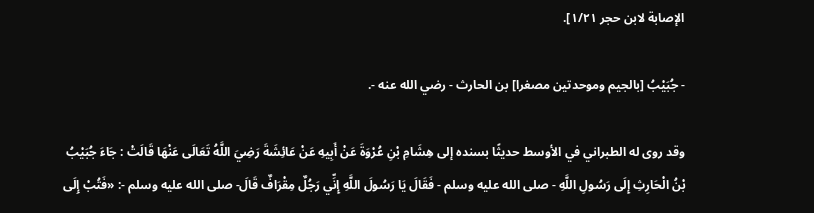الإصابة لابن حجر ١/٢١].

- جُبَيْبُ [بالجيم وموحدتين مصغرا] بن الحارث - رضي الله عنه -.

وقد روى له الطبراني في الأوسط حديثًا بسنده إلى هِشَامِ بْنِ عُرْوَةَ عَنْ أَبِيهِ عَنْ عَائِشَةَ رَضِيَ اللَّهُ تَعَالَى عَنْهَا قَالَتْ : جَاءَ جُبَيْبُ بْنُ الْحَارِثِ إِلَى رَسُولِ اللَّهِ - صلى الله عليه وسلم - فَقَالَ يَا رَسُولَ اللَّهِ إِنِّي رَجُلٌ مِقْرَافٌ قَالَ- صلى الله عليه وسلم -: «فَتُبْ إِلَى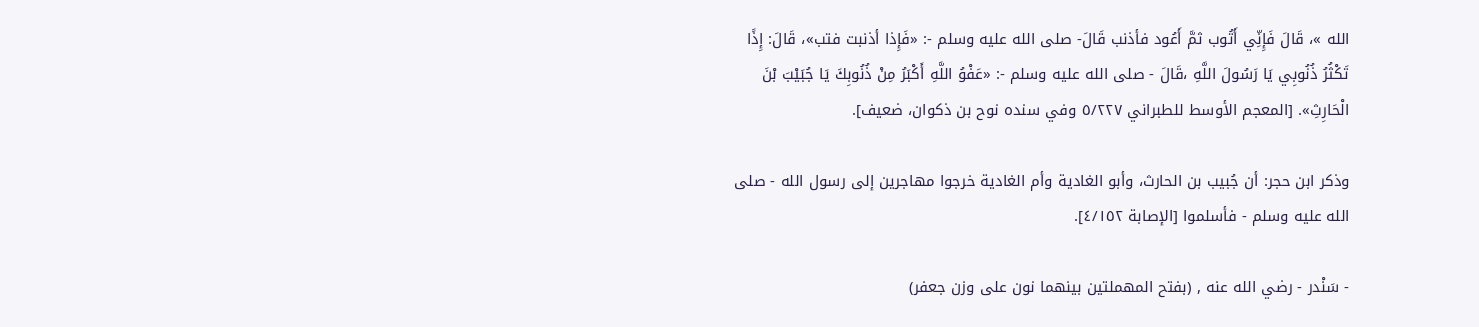الله »، قَالَ فَإِنِّي أَتُوب ثمَّ أَعُود فأذنب قَالَ- صلى الله عليه وسلم -: «فَإِذا أذنبت فتب»، قَالَ: إِذًا تَكْثُرُ ذُنُوبِي يَا رَسُولَ اللَّهِ ،قَالَ - صلى الله عليه وسلم -: «عَفْوُ اللَّهِ أَكْبَرُ مِنْ ذُنُوبِكَ يَا جُبَيْبَ بْنَ الْحَارِثِ». [المعجم الأوسط للطبراني ٥/٢٢٧ وفي سنده نوح بن ذكوان، ضعيف].

وذكر ابن حجر: أن جُبيب بن الحارث، وأبو الغادية وأم الغادية خرجوا مهاجرين إلى رسول الله - صلى الله عليه وسلم - فأسلموا [الإصابة ٤/١٥٢].

- سَنْدر - رضي الله عنه , (بفتح المهملتين بينهما نون على وزن جعفر)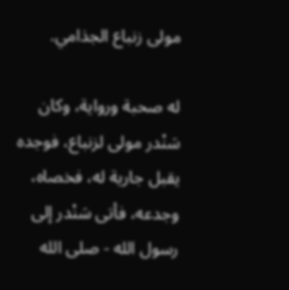مولى زنباع الجذامي.

له صحبة ورواية، وكان سَنْدر مولى لزنباع، فوجده يقبل جارية له، فخصاه، وجدعه، فأتى سَنْدر إلى رسول الله - صلى الله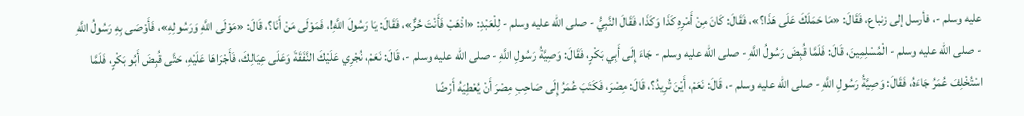عليه وسلم -، فأرسل إلى زنباع، فَقَالَ: «مَا حَمَلَكَ عَلَى هَذَا؟»، فَقَالَ: كَانَ مِنْ أَمْرِهِ كَذَا وَكَذَا، فَقَالَ النَّبِيُّ - صلى الله عليه وسلم - لِلْعَبْدِ: «اذْهَبْ فَأَنْتَ حُرٌّ»، فَقَالَ: يَا رَسُولَ اللَّهِ!، فَمَوْلَى مَنْ أَنَا؟، قَالَ: «مَوْلَى اللَّهِ وَرَسُولِهِ»، فَأَوْصَى بِهِ رَسُولُ اللَّهِ - صلى الله عليه وسلم - الْمُسْلِمِينَ، قَالَ: فَلَمَّا قُبِضَ رَسُولُ اللَّهِ - صلى الله عليه وسلم - جَاءَ إِلَى أَبِي بَكْرٍ، فَقَالَ: وَصِيَّةُ رَسُولِ اللَّهِ - صلى الله عليه وسلم -، قَالَ: نَعَمْ، نُجْرِي عَلَيْكَ النَّفَقَةَ وَعَلَى عِيَالِكَ، فَأَجْرَاهَا عَلَيْهِ، حَتَّى قُبِضَ أَبُو بَكْرٍ، فَلَمَّا اسْتُخْلِفَ عُمَرُ جَاءَهُ، فَقَالَ: وَصِيَّةُ رَسُولِ اللَّهِ - صلى الله عليه وسلم -، قَالَ: نَعَمْ، أَيْنَ تُرِيدُ؟، قَالَ: مِصْرَ، فَكَتَبَ عُمَرُ إِلَى صَاحِبِ مِصْرَ أَنْ يُعْطِيَهُ أَرْضًا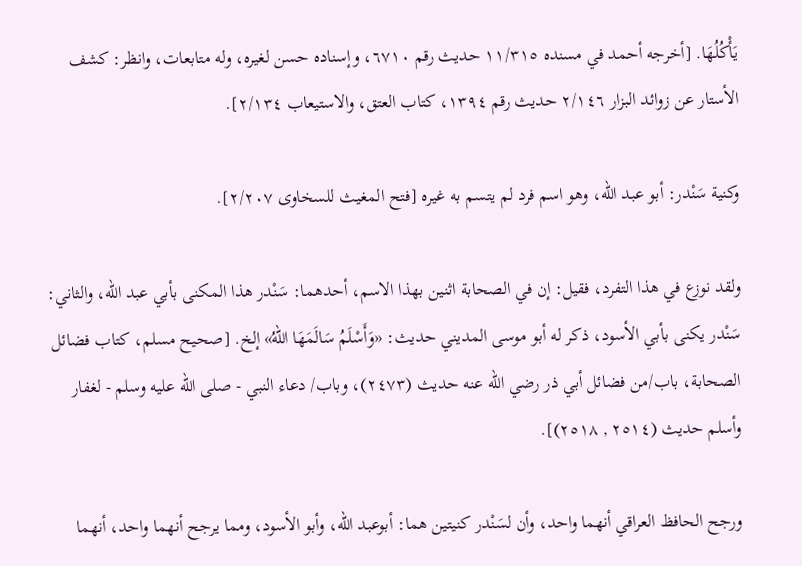يَأْكُلُهَا. [أخرجه أحمد في مسنده ١١/٣١٥ حديث رقم ٦٧١٠، وإسناده حسن لغيره، وله متابعات، وانظر: كشف الأستار عن زوائد البزار ٢/١٤٦ حديث رقم ١٣٩٤، كتاب العتق، والاستيعاب ٢/١٣٤].

وكنية سَنْدر: أبو عبد الله، وهو اسم فرد لم يتسم به غيره [فتح المغيث للسخاوى ٢/٢٠٧].

ولقد نوزع في هذا التفرد، فقيل: إن في الصحابة اثنين بهذا الاسم، أحدهما: سَنْدر هذا المكنى بأبي عبد الله، والثاني: سَنْدر يكنى بأبي الأسود، ذكر له أبو موسى المديني حديث: «وَأَسْلَمُ سَالَمَهَا اللهُ» إلخ. [صحيح مسلم، كتاب فضائل الصحابة، باب/من فضائل أبي ذر رضي الله عنه حديث (٢٤٧٣)، وباب/ دعاء النبي - صلى الله عليه وسلم - لغفار وأسلم حديث (٢٥١٤ , ٢٥١٨)].

ورجح الحافظ العراقي أنهما واحد، وأن لسَنْدر كنيتين هما: أبوعبد الله، وأبو الأسود، ومما يرجح أنهما واحد، أنهما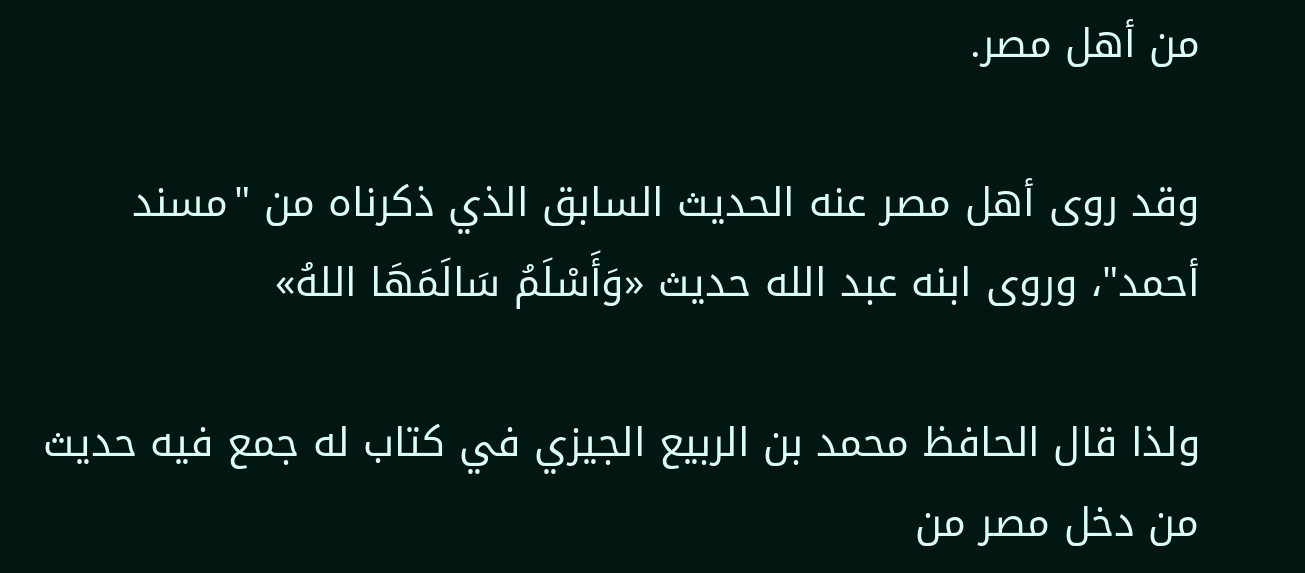من أهل مصر.

وقد روى أهل مصر عنه الحديث السابق الذي ذكرناه من "مسند أحمد"، وروى ابنه عبد الله حديث «وَأَسْلَمُ سَالَمَهَا اللهُ»

ولذا قال الحافظ محمد بن الربيع الجيزي في كتاب له جمع فيه حديث من دخل مصر من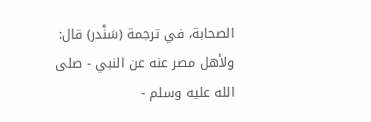الصحابة، في ترجمة (سَنْدر) قال: ولأهل مصر عنه عن النبي - صلى الله عليه وسلم -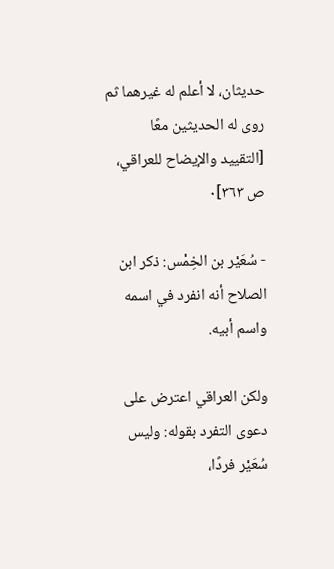حديثان، لا أعلم له غيرهما ثم روى له الحديثين معًا [التقييد والإيضاح للعراقي، ص ٣٦٣]٠

- سُعَيْر بن الخِمْس: ذكر ابن الصلاح أنه انفرد في اسمه واسم أبيه.

ولكن العراقي اعترض على دعوى التفرد بقوله: وليس سُعَيْر فردًا،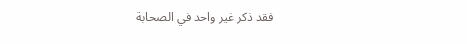فقد ذكر غير واحد في الصحابة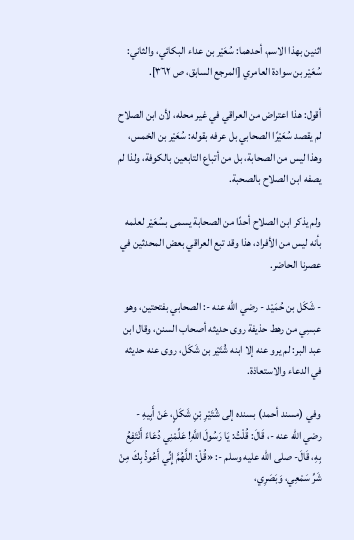اثنين بهذا الاسم، أحدهما: سُعَيْر بن عداء البكائي، والثاني: سُعَيْر بن سوادة العامري [المرجع السابق، ص ٣٦٢].

أقول: هذا اعتراض من العراقي في غير محله، لأن ابن الصلاح لم يقصد سُعَيْرًا الصحابي بل عرفه بقوله: سُعَيْر بن الخمس، وهذا ليس من الصحابة، بل من أتباع التابعين بالكوفة، ولذا لم يصفه ابن الصلاح بالصحبة.

ولم يذكر ابن الصلاح أحدًا من الصحابة يسمى بسُعَيْر لعلمه بأنه ليس من الأفراد، هذا وقد تبع العراقي بعض المحدثين في عصرنا الحاضر.

- شَكَل بن حُمَيْد - رضي الله عنه -: الصحابي بفتحتين، وهو عبسِي من رهط حذيفة روى حديثه أصحاب السنن، وقال ابن عبد البر: لم يرو عنه إلا ابنه شُتَيْر بن شَكَل، روى عنه حديثه في الدعاء والاستعاذة.

وفي (مسند أحمد) بسنده إلى شُتَيْرِ بْنِ شَكَلٍ، عَنْ أَبِيهِ - رضي الله عنه -، قَالَ: قُلْتُ: يَا رَسُولَ اللَّهِ! عَلِّمْنِي دُعَاءً أَنْتَفِعُ بِهِ، قَالَ- صلى الله عليه وسلم -: «قُلْ: اللَّهُمَّ إِنِّي أَعُوذُ بِكَ مِنْ شَرِّ سَمْعِي، وَبَصَرِي،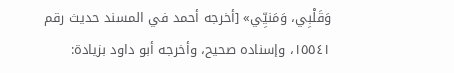وَقَلْبِي، وَمَنيِّي» [أخرجه أحمد في المسند حديث رقم ١٥٥٤١، وإسناده صحيح، وأخرجه أبو داود بزيادة: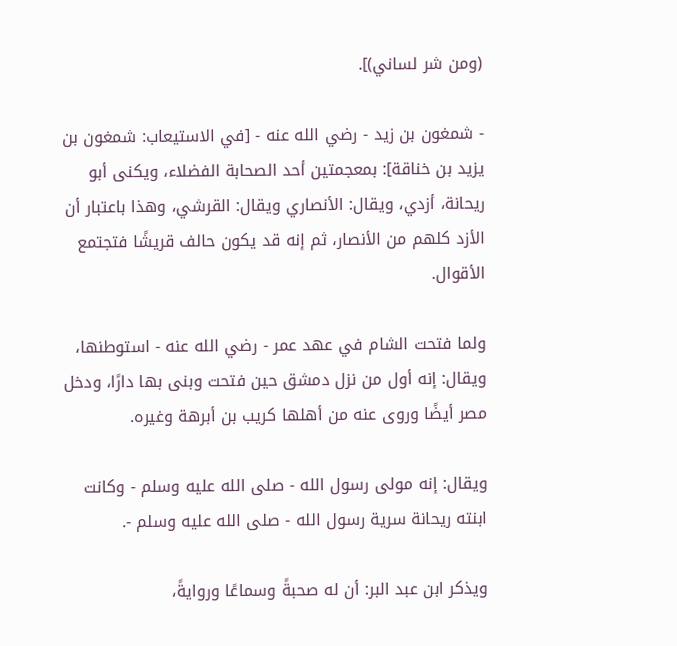(ومن شر لساني)].

- شمغون بن زيد - رضي الله عنه - [في الاستيعاب: شمغون بن يزيد بن خناقة]: بمعجمتين أحد الصحابة الفضلاء، ويكنى أبو ريحانة، أزدي، ويقال: الأنصاري ويقال: القرشي، وهذا باعتبار أن الأزد كلهم من الأنصار، ثم إنه قد يكون حالف قريشًا فتجتمع الأقوال.

ولما فتحت الشام في عهد عمر - رضي الله عنه - استوطنها، ويقال: إنه أول من نزل دمشق حين فتحت وبنى بها دارًا، ودخل مصر أيضًا وروى عنه من أهلها كريب بن أبرهة وغيره.

ويقال: إنه مولى رسول الله - صلى الله عليه وسلم - وكانت ابنته ريحانة سرية رسول الله - صلى الله عليه وسلم -.

ويذكر ابن عبد البر: أن له صحبةً وسماعًا وروايةً،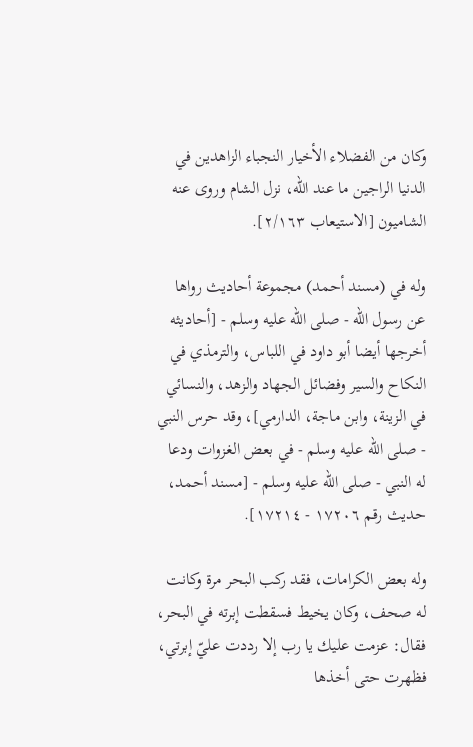وكان من الفضلاء الأخيار النجباء الزاهدين في الدنيا الراجين ما عند الله، نزل الشام وروى عنه الشاميون [الاستيعاب ٢/١٦٣].

وله في (مسند أحمد) مجموعة أحاديث رواها عن رسول الله - صلى الله عليه وسلم - [أحاديثه أخرجها أيضا أبو داود في اللباس، والترمذي في النكاح والسير وفضائل الجهاد والزهد، والنسائي في الزينة، وابن ماجة، الدارمي]، وقد حرس النبي - صلى الله عليه وسلم - في بعض الغزوات ودعا له النبي - صلى الله عليه وسلم - [مسند أحمد، حديث رقم ١٧٢٠٦ - ١٧٢١٤].

وله بعض الكرامات، فقد ركب البحر مرة وكانت له صحف، وكان يخيط فسقطت إبرته في البحر، فقال: عزمت عليك يا رب إلا رددت عليّ إبرتي، فظهرت حتى أخذها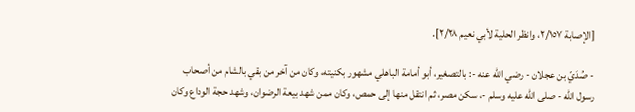[الإصابة ٢/١٥٧، وانظر الحلية لأبي نعيم ٢/٢٨].

- صُدَيّ بن عجلان - رضي الله عنه -: بالتصغير، أبو أمامة الباهلي مشهور بكنيته، وكان من آخر من بقي بالشام من أصحاب رسول الله - صلى الله عليه وسلم -، سكن مصر، ثم انتقل منها إلى حمص، وكان ممن شهد بيعة الرضوان، وشهد حجة الوداع وكان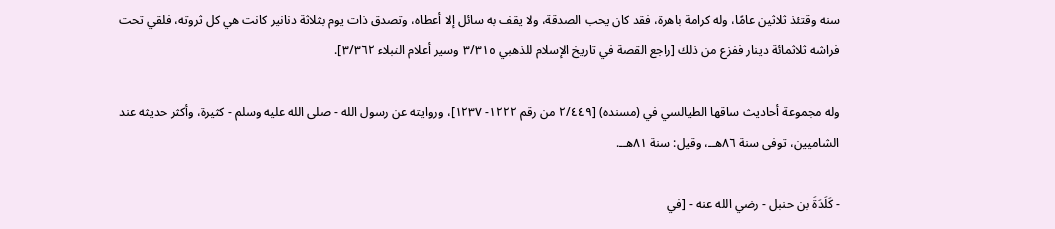سنه وقتئذ ثلاثين عامًا، وله كرامة باهرة، فقد كان يحب الصدقة، ولا يقف به سائل إلا أعطاه، وتصدق ذات يوم بثلاثة دنانير كانت هي كل ثروته، فلقي تحت فراشه ثلاثمائة دينار ففزع من ذلك [راجع القصة في تاريخ الإسلام للذهبي ٣/٣١٥ وسير أعلام النبلاء ٣/٣٦٢].

وله مجموعة أحاديث ساقها الطيالسي في (مسنده) [٢/٤٤٩ من رقم ١٢٢٢- ١٢٣٧]، وروايته عن رسول الله - صلى الله عليه وسلم - كثيرة، وأكثر حديثه عند الشاميين، توفى سنة ٨٦هــ، وقيل: سنة ٨١هــ.

- كَلَدَةَ بن حنبل - رضي الله عنه - [في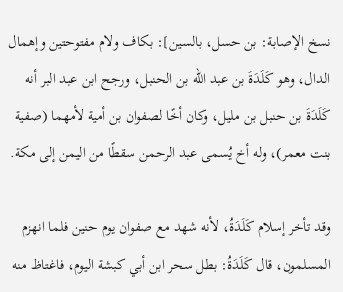نسخ الإصابة: بن حسل، بالسين]: بكاف ولام مفتوحتين وإهمال الدال، وهو كَلَدَةَ بن عبد الله بن الحنبل، ورجح ابن عبد البر أنه كَلَدَةَ بن حنبل بن مليل، وكان أخًا لصفوان بن أمية لأمهما (صفية بنت معمر)، وله أخ يُسمى عبد الرحمن سقطًا من اليمن إلى مكة.

وقد تأخر إسلام كَلَدَةُ، لأنه شهد مع صفوان يوم حنين فلما انهزم المسلمون، قال كَلَدَةُ: بطل سحر ابن أبي كبشة اليوم، فاغتاظ منه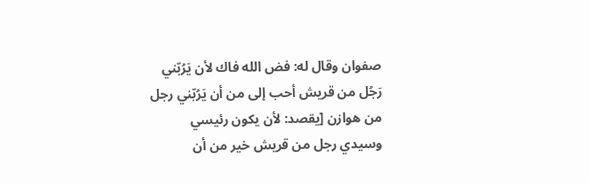صفوان وقال له: فض الله فاك لأن يَرُبّني رَجُل من قريش أحب إلى من أن يَرُبّني رجل من هوازن [يقصد: لأن يكون رئيسي وسيدي رجل من قريش خير من أن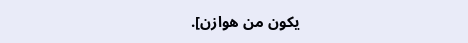يكون من هوازن].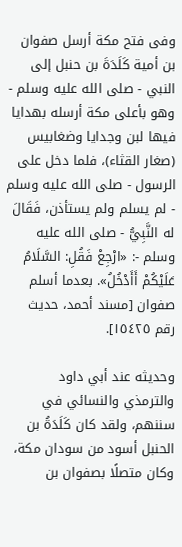وفى فتح مكة أرسل صفوان بن أمية كَلَدَةَ بن حنبل إلى النبي - صلى الله عليه وسلم - وهو بأعلى مكة أرسله بهدايا فيها لبن وجدايا وضغابيس (صغار القثاء)، فلما دخل على الرسول - صلى الله عليه وسلم - لم يسلم ولم يستأذن، فَقَالَ له النَّبِيُّ - صلى الله عليه وسلم -: «ارْجِعْ فَقُلِ: السَّلَامُ عَلَيْكُمْ أَأَدْخُلُ». بعدما أسلم صفوان [مسند أحمد، حديث رقم ١٥٤٢٥].

وحديثه عند أبي داود والترمذي والنسائي في سننهم، ولقد كان كَلَدَةُ بن الحنبل أسود من سودان مكة، وكان متصلًا بصفوان بن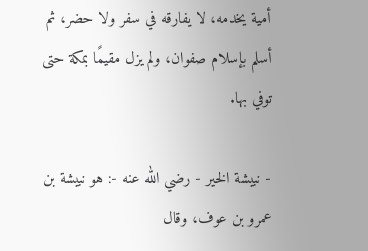أمية يخدمه، لا يفارقه في سفر ولا حضر، ثم أسلم بإسلام صفوان، ولم يزل مقيمًا بمكة حتى توفي بها.

- نبيشة الخير - رضي الله عنه -: هو نبيشة بن عمرو بن عوف، وقال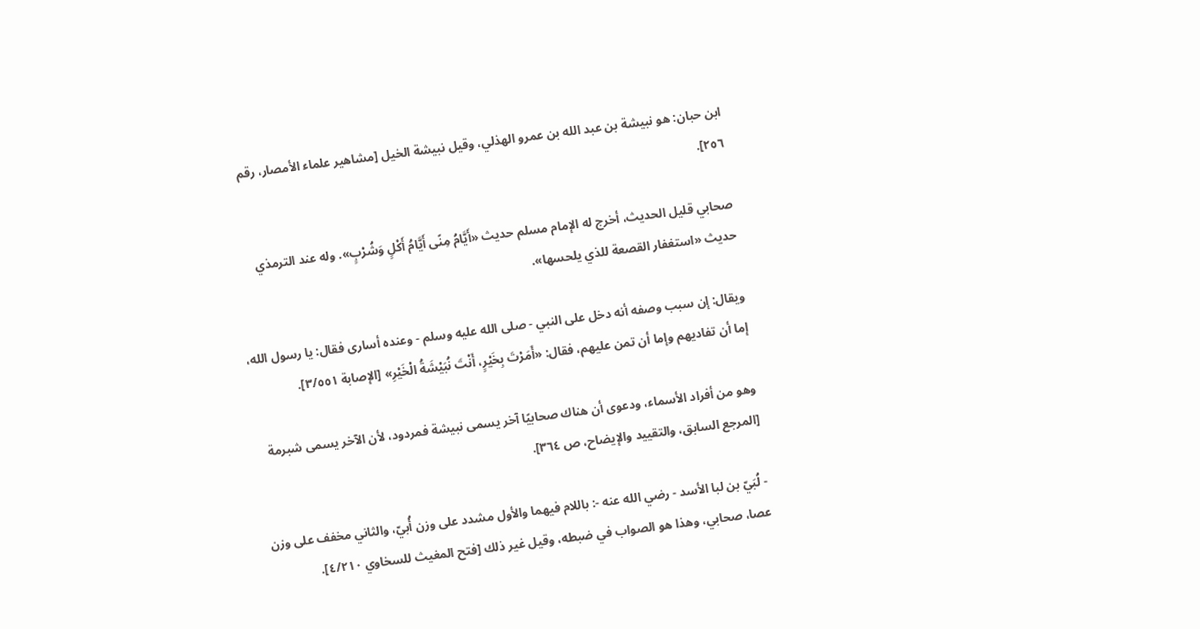ابن حبان: هو نبيشة بن عبد الله بن عمرو الهذلي، وقيل نبيشة الخيل [مشاهير علماء الأمصار، رقم ٢٥٦].

صحابي قليل الحديث، أخرج له الإمام مسلم حديث «أَيَّامُ مِنًى أَيَّامُ أَكْلٍ وَشُرْبٍ». وله عند الترمذي حديث «استغفار القصعة للذي يلحسها».

ويقال: إن سبب وصفه أنه دخل على النبي - صلى الله عليه وسلم - وعنده أسارى فقال: يا رسول الله، إما أن تفاديهم وإما أن تمن عليهم، فقال: «أَمَرْتَ بِخَيْرٍ، أَنْتَ نُبَيْشَةُ الْخَيْرِ» [الإصابة ٣/٥٥١].

وهو من أفراد الأسماء، ودعوى أن هناك صحابيًا آخر يسمى نبيشة فمردود، لأن الآخر يسمى شبرمة [المرجع السابق، والتقييد والإيضاح، ص ٣٦٤].

- لُبَيّ بن لبا الأسد - رضي الله عنه -: باللام فيهما والأول مشدد على وزن أُبيّ، والثاني مخفف على وزن عصا، صحابي، وهذا هو الصواب في ضبطه، وقيل غير ذلك [فتح المغيث للسخاوي ٤/٢١٠].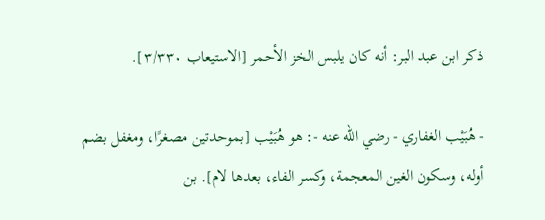ذكر ابن عبد البر: أنه كان يلبس الخز الأحمر [الاستيعاب ٣/٣٣٠].

- هُبَيْب الغفاري - رضي الله عنه -: هو هُبَيْب [بموحدتين مصغرًا، ومغفل بضم أوله، وسكون الغين المعجمة، وكسر الفاء، بعدها لام]. بن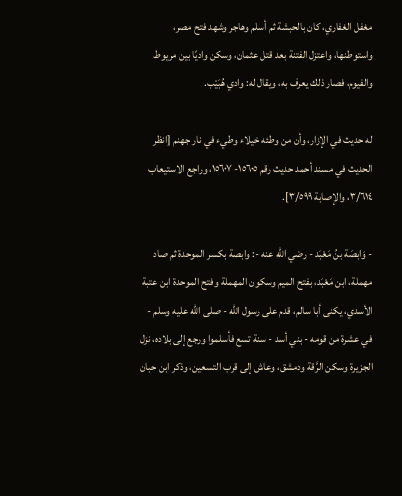مغفل الغفاري، كان بالحبشة ثم أسلم وهاجر وشهد فتح مصر، واستوطنها، واعتزل الفتنة بعد قتل عثمان، وسكن واديًا بين مريوط والفيوم، فصار ذلك يعرف به، ويقال له: وادي هُبَيْب.

له حديث في الإزار، وأن من وطئه خيلاء وطيء في نار جهنم [انظر الحديث في مسند أحمد حديث رقم ١٥٦٠٥- ١٥٦٠٧، وراجع الاستيعاب ٣/٦١٤، والإصابة ٣/٥٩٩].

- وَابصَة بنُ مَعْبَد - رضي الله عنه -: وابصة بكسر الموحدة ثم صاد مهملة، ابن مَعْبَد، بفتح الميم وسكون المهملة وفتح الموحدة ابن عتبة الأسدي، يكنى أبا سالم، قدم على رسول الله - صلى الله عليه وسلم - في عشرة من قومه - بني أسد - سنة تسع فأسلموا ورجع إلى بلاده، نزل الجزيرة وسكن الرَّقة ودمشق، وعاش إلى قرب التسعين، وذكر ابن حبان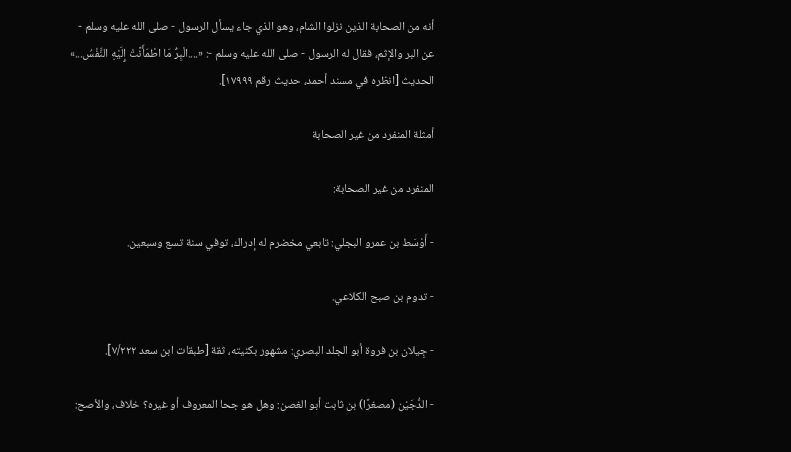أنه من الصحابة الذين نزلوا الشام، وهو الذي جاء يسأل الرسول - صلى الله عليه وسلم - عن البر والإثم، فقال له الرسول - صلى الله عليه وسلم -: «....الْبِرُّ مَا اطْمَأَنَّتْ إِلَيْهِ النَّفْسُ...» الحديث [انظره في مسند أحمد، حديث رقم ١٧٩٩٩].

أمثلة المنفرد من غير الصحابة

المنفرد من غير الصحابة:

- أَوْسَط بن عمرو البجلي: تابعي مخضرم له إدراك، توفي سنة تسع وسبعين.

- تدوم بن صبح الكلاعي.

- جِيلان بن فروة أبو الجلد البصري: مشهور بكنيته، ثقة [طبقات ابن سعد ٧/٢٢٢].

- الدُّجَيْن (مصغرًا) بن ثابت أبو الغصن: وهل هو جحا المعروف أو غيره؟ خلاف، والأصح: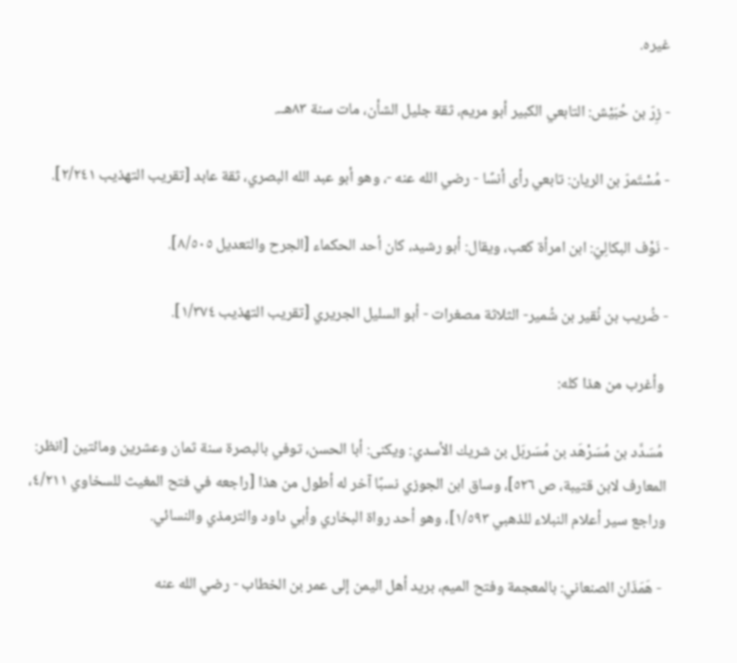غيره.

- زِرّ بن حُبَيْش: التابعي الكبير أبو مريم، ثقة جليل الشأن، مات سنة ٨٣هــ.

- مُسْتَمرّ بن الريان: تابعي رأى أنسًا - رضي الله عنه -، وهو أبو عبد الله البصري، ثقة عابد [تقريب التهذيب ٢/٢٤١].

- نَوْف البكالِيّ: ابن امرأة كعب، ويقال: أبو رشيد، كان أحد الحكماء [الجرح والتعديل ٨/٥٠٥].

- ضُريب بن نُقير بن شُمير- الثلاثة مصغرات - أبو السليل الجريري [تقريب التهذيب ١/٣٧٤].

 وأغرب من هذا كله:

 مُسَدَّد بن مُسَرْهَد بن مُسَربَل بن شريك الأسدي: ويكنى: أبا الحسن، توفي بالبصرة سنة ثمان وعشرين ومائتين [انظر: المعارف لابن قتيبة، ص ٥٢٦]، وساق ابن الجوزي نسبًا آخر له أطول من هذا [راجعه في فتح المغيث للسخاوي ٤/٢١١، وراجع سير أعلام النبلاء للذهبي ١/٥٩٣]، وهو أحد رواة البخاري وأبي داود والترمذي والنسائي.

 - هَمَذَان الصنعاني: بالمعجمة وفتح الميم، بريد أهل اليمن إلى عمر بن الخطاب - رضي الله عنه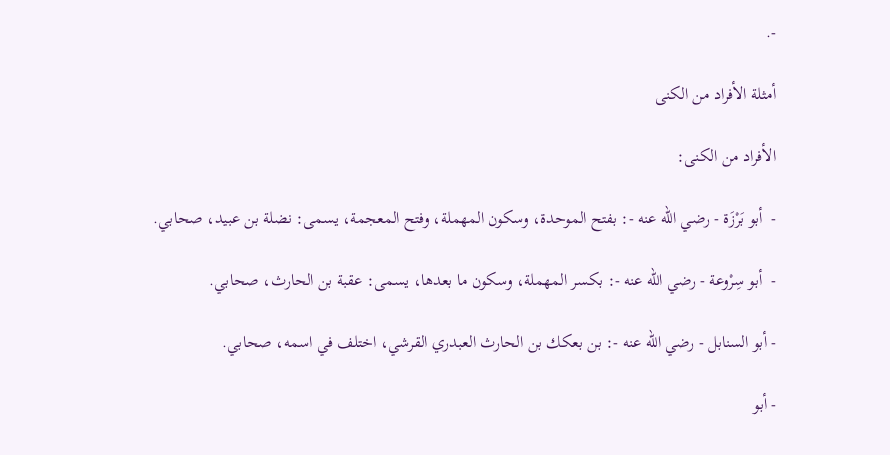-.

أمثلة الأفراد من الكنى

الأفراد من الكنى:

-  أبو بَرْزَة - رضي الله عنه -: بفتح الموحدة، وسكون المهملة، وفتح المعجمة، يسمى: نضلة بن عبيد، صحابي.

-  أبو سِرْوعة - رضي الله عنه -: بكسر المهملة، وسكون ما بعدها، يسمى: عقبة بن الحارث، صحابي.

- أبو السنابل - رضي الله عنه -: بن بعكك بن الحارث العبدري القرشي، اختلف في اسمه، صحابي.

- أبو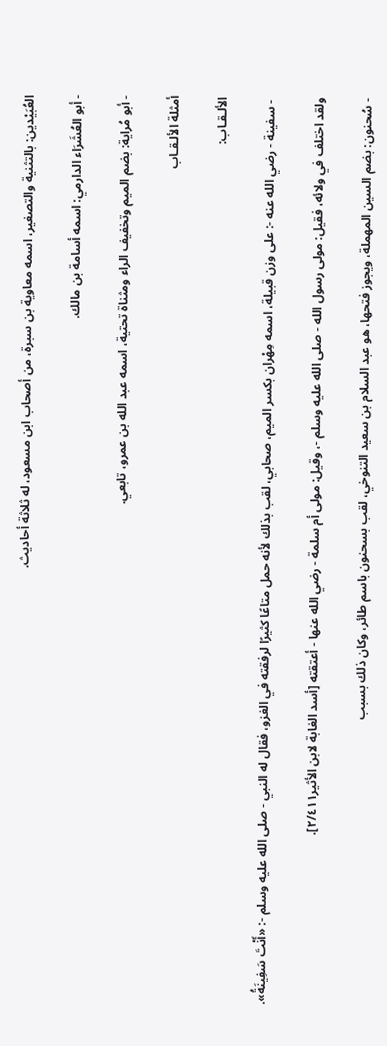العُبَيْدين: بالتثنية والتصغير، اسمه معاوية بن سبرة، من أصحاب ابن مسعود، له ثلاثة أحاديث.

- أبو العُشَرَاء الدارمي: اسمه أسامة بن مالك.

- أبو مُراية: بضم الميم وتخفيف الراء ومثناة تحتية، اسمه عبد الله بن عمرو، تابعي.

أمثلة الألـقـاب

الألـقـاب:

 - سفينة - رضي الله عنه -: على وزن قبيلة، اسمه مِهْران بكسر الميم، صحابي، لقب بذلك لأنه حمل متاعًا كثيرًا لرفقته في الغزو، فقال له النبي - صلى الله عليه وسلم -: «أَنْتَ سَفِينَةُ».

ولقد اختلف في ولائه، فقيل: مولى رسول الله - صلى الله عليه وسلم -، وقيل: مولى أم سلمة - رضي الله عنها - أعتقته [أسد الغابة لابن الأثير٢/٤١١].

- سُحنون: بضم السين المهملة، ويجوز فتحها، هو عبد السلام بن سعيد التنوخي، لقب بسحنون باسم طائر، وكان ذلك بسبب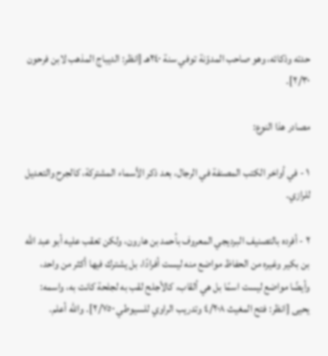حدته وذكائه، وهو صاحب المدوّنة توفي سنة ٢٤٠هـ [انظر: الديباج المذهب لابن فرحون ٢/٣٠].

مصادر هذا النوع:

١ - في أواخر الكتب المصنفة في الرجال، بعد ذكر الأسماء المشتركة، كالجرح والتعديل للرازي.

٢ - أفرده بالتصنيف البرديجي المعروف بأحمد بن هارون، ولكن تعقب عليه أبو عبد الله بن بكير وغيره من الحفاظ مواضع منه ليست أفرادًا، بل يشترك فيها أكثر من واحد، وأيضًا مواضع ليست اسمًا بل هي ألقاب، كالأجلح لقب به لجلحة كانت به، واسمه: يحيى [انظر: فتح المغيث ٤/٢٠٨ وتدريب الراوي للسيوطي ٢/٧٥٠]. والله أعلم.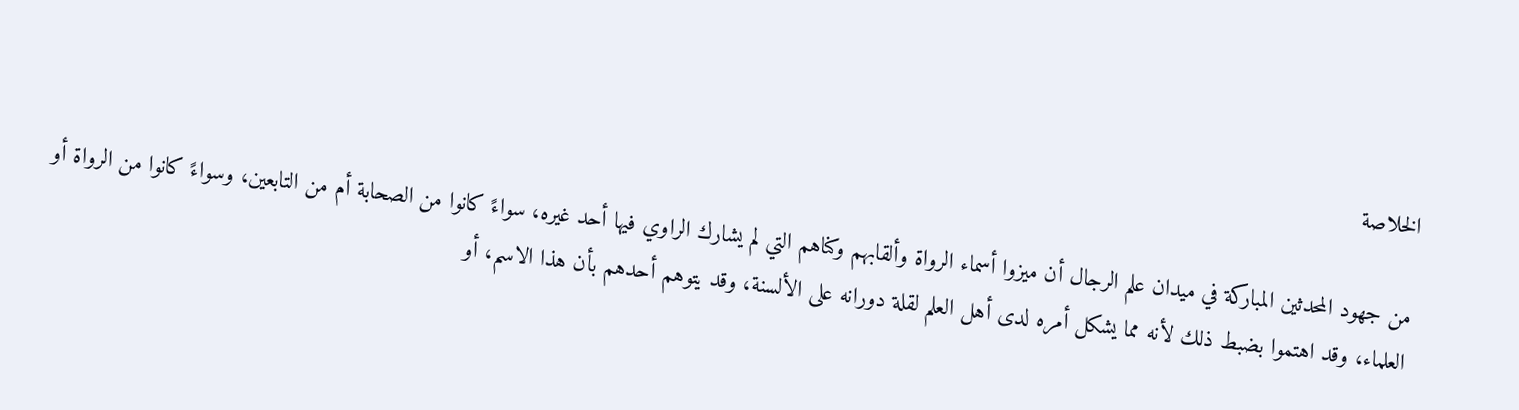الخلاصة

من جهود المحدثين المباركة في ميدان علم الرجال أن ميزوا أسماء الرواة وألقابهم وكناهم التي لم يشارك الراوي فيها أحد غيره، سواءً كانوا من الصحابة أم من التابعين، وسواءً كانوا من الرواة أو العلماء، وقد اهتموا بضبط ذلك لأنه مما يشكل أمره لدى أهل العلم لقلة دورانه على الألسنة، وقد يتوهم أحدهم بأن هذا الاسم، أو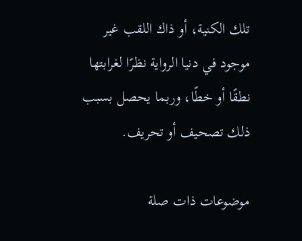تلك الكنية، أو ذاك اللقب غير موجود في دنيا الرواية نظرًا لغرابتها نطقًا أو خطًا، وربما يحصل بسبب ذلك تصحيف أو تحريف.

موضوعات ذات صلة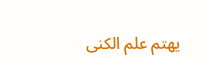يهتم علم الكنى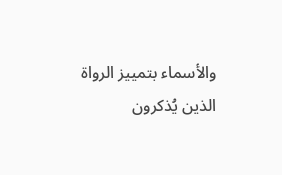والأسماء بتمييز الرواة الذين يُذكرون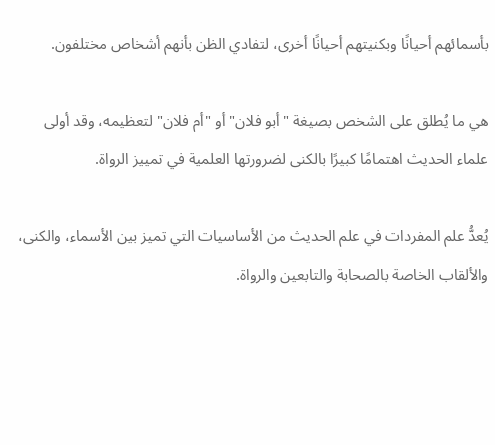بأسمائهم أحيانًا وبكنيتهم أحيانًا أخرى، لتفادي الظن بأنهم أشخاص مختلفون.

هي ما يُطلق على الشخص بصيغة "أبو فلان" أو "أم فلان" لتعظيمه، وقد أولى علماء الحديث اهتمامًا كبيرًا بالكنى لضرورتها العلمية في تمييز الرواة.

يُعدُّ علم المفردات في علم الحديث من الأساسيات التي تميز بين الأسماء، والكنى، والألقاب الخاصة بالصحابة والتابعين والرواة.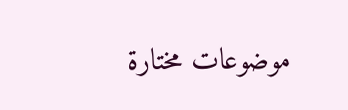موضوعات مختارة